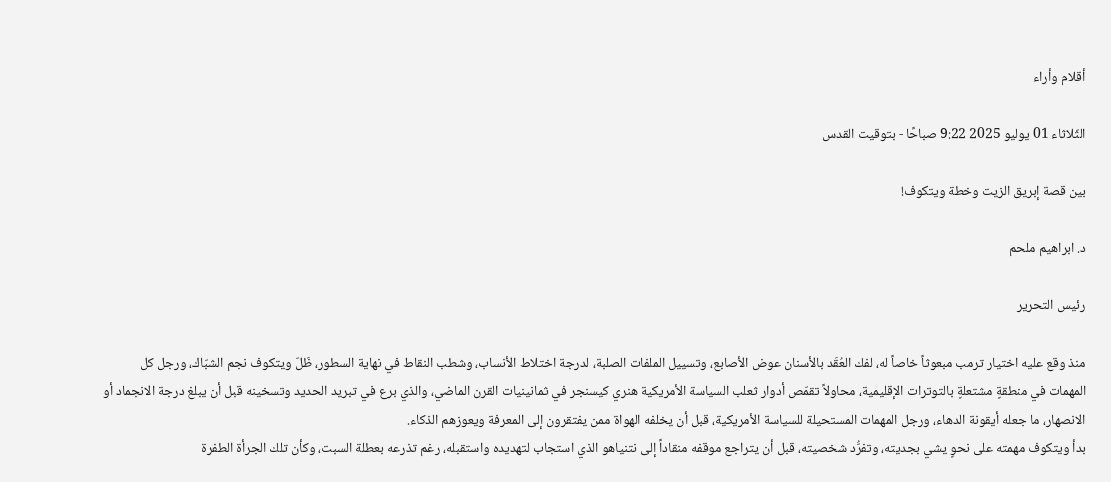أقلام وأراء

الثّلاثاء 01 يوليو 2025 9:22 صباحًا - بتوقيت القدس

بين قصة إبريق الزيت وخطة ويتكوف!

د. ابراهيم ملحم

رئيس التحرير

منذ وقع عليه اختيار ترمب مبعوثاً خاصاً له، لفك العُقَد بالأسنان عوض الأصابع، وتسييل الملفات الصلبة، لدرجة اختلاط الأنساب، وشطب النقاط في نهاية السطور، ظَلّ ويتكوف نجم الشبّاك، ورجل كل المهمات في منطقةٍ مشتعلةٍ بالتوترات الإقليمية، محاولاً تقمّص أدوار ثعلب السياسة الأمريكية هنري كيسنجر في ثمانينيات القرن الماضي، والذي برع في تبريد الحديد وتسخينه قبل أن يبلغ درجة الانجماد أو الانصهار، ما جعله أيقونة الدهاء، ورجل المهمات المستحيلة للسياسة الأمريكية، قبل أن يخلفه الهواة ممن يفتقرون إلى المعرفة ويعوزهم الذكاء.
بدأ ويتكوف مهمته على نحوٍ يشي بجديته، وتفرُّد شخصيته، قبل أن يتراجع موقفه منقاداً إلى نتنياهو الذي استجاب لتهديده واستقبله، رغم تذرعه بعطلة السبت، وكأن تلك الجرأة الطفرة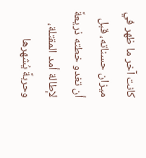كانت آخر ما ظهر في ميزان حسناته، قبل أن تغدو خطته ذريعةً لإطالة أمد المقتلة، وحربةً يُشهرها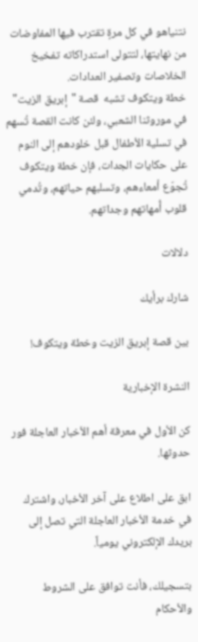نتنياهو في كل مرةٍ تقترب فيها المفاوضات من نهايتها، لتتولى استدراكاته تفخيخ الخلاصات وتصفير العدادات.
خطة ويتكوف تشبه  قصة "إبريق الزيت" في موروثنا الشعبي، ولئن كانت القصة تُسهم في تسلية الأطفال قبل خلودهم إلى النوم على حكايات الجدات، فإن خطة ويتكوف تُجوّع أمعاءهم، وتسلبهم حياتهم، وتُدمي قلوب أُمهاتهم وجداتهم.

دلالات

شارك برأيك

بين قصة إبريق الزيت وخطة ويتكوف!

النشرة الإخبارية

كن الأول في معرفة أهم الأخبار العاجلة فور حدوثها.

ابق على اطلاع على آخر الأخبار، واشترك في خدمة الأخبار العاجلة التي تصل إلى بريدك الإلكتروني يومياً.

بتسجيلك، فأنت توافق على الشروط والأحكام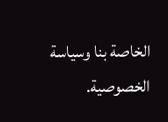الخاصة بنا وسياسة الخصوصية.